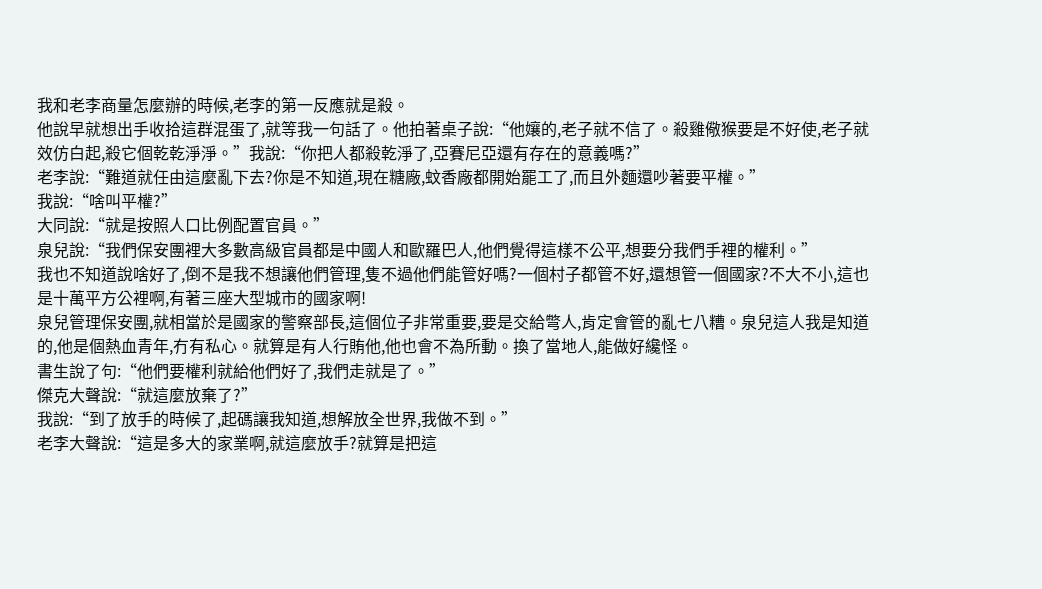我和老李商量怎麼辦的時候,老李的第一反應就是殺。
他說早就想出手收拾這群混蛋了,就等我一句話了。他拍著桌子說:“他孃的,老子就不信了。殺雞儆猴要是不好使,老子就效仿白起,殺它個乾乾淨淨。”我說:“你把人都殺乾淨了,亞賽尼亞還有存在的意義嗎?”
老李說:“難道就任由這麼亂下去?你是不知道,現在糖廠,蚊香廠都開始罷工了,而且外麵還吵著要平權。”
我說:“啥叫平權?”
大同說:“就是按照人口比例配置官員。”
泉兒說:“我們保安團裡大多數高級官員都是中國人和歐羅巴人,他們覺得這樣不公平,想要分我們手裡的權利。”
我也不知道說啥好了,倒不是我不想讓他們管理,隻不過他們能管好嗎?一個村子都管不好,還想管一個國家?不大不小,這也是十萬平方公裡啊,有著三座大型城市的國家啊!
泉兒管理保安團,就相當於是國家的警察部長,這個位子非常重要,要是交給彆人,肯定會管的亂七八糟。泉兒這人我是知道的,他是個熱血青年,冇有私心。就算是有人行賄他,他也會不為所動。換了當地人,能做好纔怪。
書生說了句:“他們要權利就給他們好了,我們走就是了。”
傑克大聲說:“就這麼放棄了?”
我說:“到了放手的時候了,起碼讓我知道,想解放全世界,我做不到。”
老李大聲說:“這是多大的家業啊,就這麼放手?就算是把這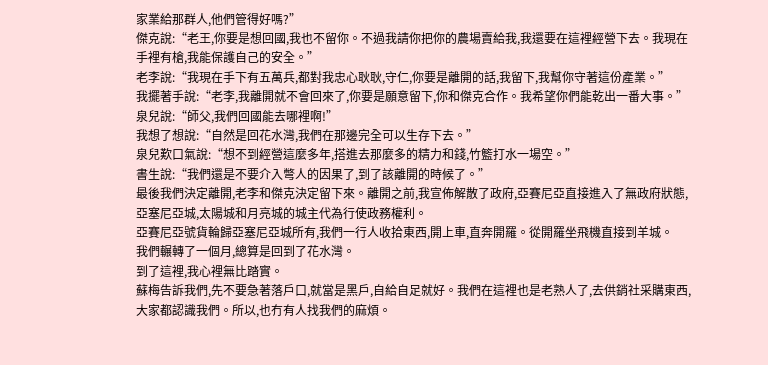家業給那群人,他們管得好嗎?”
傑克說:“老王,你要是想回國,我也不留你。不過我請你把你的農場賣給我,我還要在這裡經營下去。我現在手裡有槍,我能保護自己的安全。”
老李說:“我現在手下有五萬兵,都對我忠心耿耿,守仁,你要是離開的話,我留下,我幫你守著這份產業。”
我擺著手說:“老李,我離開就不會回來了,你要是願意留下,你和傑克合作。我希望你們能乾出一番大事。”
泉兒說:“師父,我們回國能去哪裡啊!”
我想了想說:“自然是回花水灣,我們在那邊完全可以生存下去。”
泉兒歎口氣說:“想不到經營這麼多年,搭進去那麼多的精力和錢,竹籃打水一場空。”
書生說:“我們還是不要介入彆人的因果了,到了該離開的時候了。”
最後我們決定離開,老李和傑克決定留下來。離開之前,我宣佈解散了政府,亞賽尼亞直接進入了無政府狀態,亞塞尼亞城,太陽城和月亮城的城主代為行使政務權利。
亞賽尼亞號貨輪歸亞塞尼亞城所有,我們一行人收拾東西,開上車,直奔開羅。從開羅坐飛機直接到羊城。
我們輾轉了一個月,總算是回到了花水灣。
到了這裡,我心裡無比踏實。
蘇梅告訴我們,先不要急著落戶口,就當是黑戶,自給自足就好。我們在這裡也是老熟人了,去供銷社采購東西,大家都認識我們。所以,也冇有人找我們的麻煩。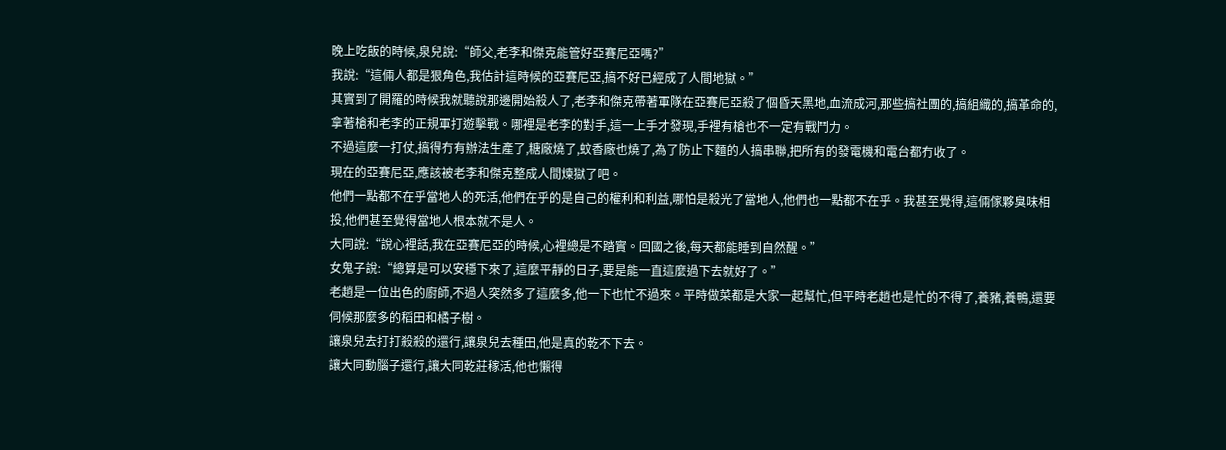晚上吃飯的時候,泉兒說:“師父,老李和傑克能管好亞賽尼亞嗎?”
我說:“這倆人都是狠角色,我估計這時候的亞賽尼亞,搞不好已經成了人間地獄。”
其實到了開羅的時候我就聽說那邊開始殺人了,老李和傑克帶著軍隊在亞賽尼亞殺了個昏天黑地,血流成河,那些搞社團的,搞組織的,搞革命的,拿著槍和老李的正規軍打遊擊戰。哪裡是老李的對手,這一上手才發現,手裡有槍也不一定有戰鬥力。
不過這麼一打仗,搞得冇有辦法生產了,糖廠燒了,蚊香廠也燒了,為了防止下麵的人搞串聯,把所有的發電機和電台都冇收了。
現在的亞賽尼亞,應該被老李和傑克整成人間煉獄了吧。
他們一點都不在乎當地人的死活,他們在乎的是自己的權利和利益,哪怕是殺光了當地人,他們也一點都不在乎。我甚至覺得,這倆傢夥臭味相投,他們甚至覺得當地人根本就不是人。
大同說:“說心裡話,我在亞賽尼亞的時候,心裡總是不踏實。回國之後,每天都能睡到自然醒。”
女鬼子說:“總算是可以安穩下來了,這麼平靜的日子,要是能一直這麼過下去就好了。”
老趙是一位出色的廚師,不過人突然多了這麼多,他一下也忙不過來。平時做菜都是大家一起幫忙,但平時老趙也是忙的不得了,養豬,養鴨,還要伺候那麼多的稻田和橘子樹。
讓泉兒去打打殺殺的還行,讓泉兒去種田,他是真的乾不下去。
讓大同動腦子還行,讓大同乾莊稼活,他也懶得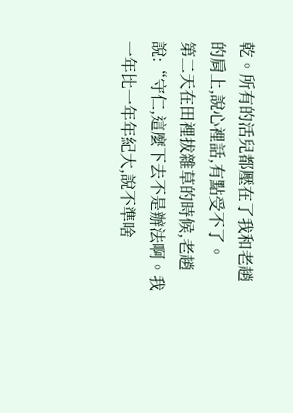乾。所有的活兒都壓在了我和老趙的肩上,說心裡話,有點受不了。
第二天在田裡拔雜草的時候,老趙說:“守仁,這麼下去不是辦法啊。我一年比一年年紀大,說不準啥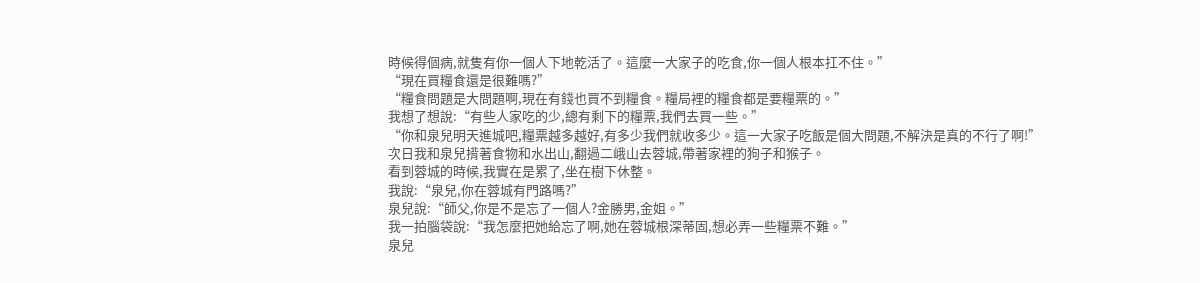時候得個病,就隻有你一個人下地乾活了。這麼一大家子的吃食,你一個人根本扛不住。”
“現在買糧食還是很難嗎?”
“糧食問題是大問題啊,現在有錢也買不到糧食。糧局裡的糧食都是要糧票的。”
我想了想說:“有些人家吃的少,總有剩下的糧票,我們去買一些。”
“你和泉兒明天進城吧,糧票越多越好,有多少我們就收多少。這一大家子吃飯是個大問題,不解決是真的不行了啊!”
次日我和泉兒揹著食物和水出山,翻過二峨山去蓉城,帶著家裡的狗子和猴子。
看到蓉城的時候,我實在是累了,坐在樹下休整。
我說:“泉兒,你在蓉城有門路嗎?”
泉兒說:“師父,你是不是忘了一個人?金勝男,金姐。”
我一拍腦袋說:“我怎麼把她給忘了啊,她在蓉城根深蒂固,想必弄一些糧票不難。”
泉兒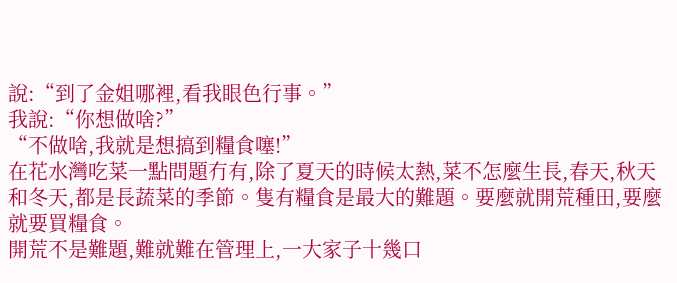說:“到了金姐哪裡,看我眼色行事。”
我說:“你想做啥?”
“不做啥,我就是想搞到糧食噻!”
在花水灣吃菜一點問題冇有,除了夏天的時候太熱,菜不怎麼生長,春天,秋天和冬天,都是長蔬菜的季節。隻有糧食是最大的難題。要麼就開荒種田,要麼就要買糧食。
開荒不是難題,難就難在管理上,一大家子十幾口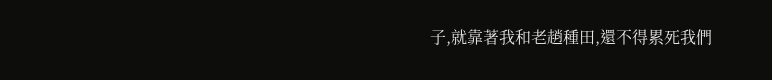子,就靠著我和老趙種田,還不得累死我們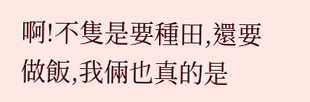啊!不隻是要種田,還要做飯,我倆也真的是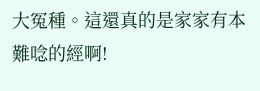大冤種。這還真的是家家有本難唸的經啊!